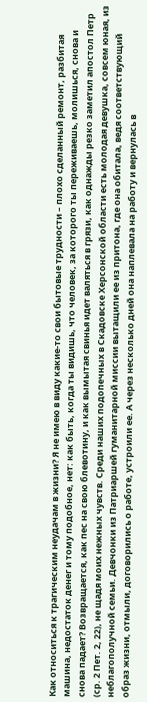Как относиться к трагическим неудачам в жизни? Я не имею в виду какие-то свои бытовые трудности – плохо сделанный ремонт, разбитая машина, недостаток денег и тому подобное, нет: как быть, когда ты видишь, что человек, за которого ты переживаешь, молишься, снова и снова падает? Возвращается, как пес на свою блевотину, и как вымытая свинья идет валяться в грязи, как однажды резко заметил апостол Петр (ср. 2 Пет. 2, 22), не щадя моих нежных чувств. Среди наших подопечных в Скадовске Херсонской области есть молодая девушка, совсем юная, из неблагополучной семьи. Девчонки из Патриаршей гуманитарной миссии вытащили ее из притона, где она обитала, ведя соответствующий образ жизни, отмыли, договорились о работе, устроили ее. А через несколько дней она наплевала на работу и вернулась в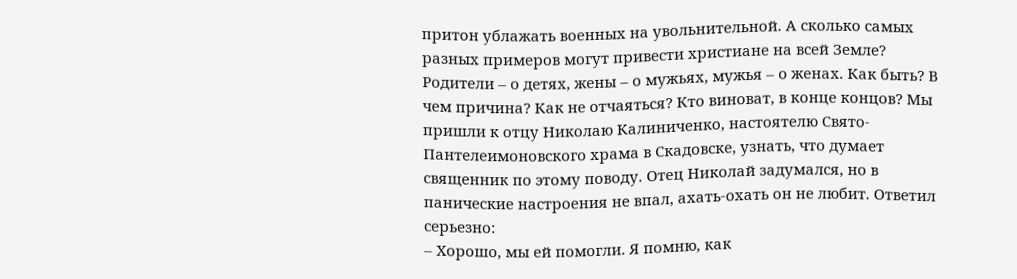притон ублажать военных на увольнительной. А сколько самых разных примеров могут привести христиане на всей Земле? Родители – о детях, жены – о мужьях, мужья – о женах. Как быть? В чем причина? Как не отчаяться? Кто виноват, в конце концов? Мы пришли к отцу Николаю Калиниченко, настоятелю Свято-Пантелеимоновского храма в Скадовске, узнать, что думает священник по этому поводу. Отец Николай задумался, но в панические настроения не впал, ахать-охать он не любит. Ответил серьезно:
– Хорошо, мы ей помогли. Я помню, как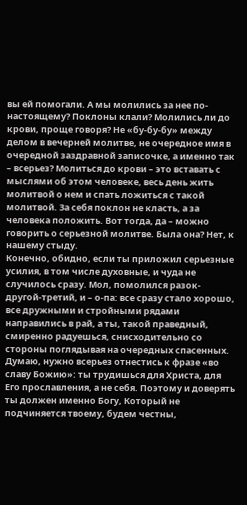вы ей помогали. А мы молились за нее по-настоящему? Поклоны клали? Молились ли до крови, проще говоря? Не «бу-бу-бу» между делом в вечерней молитве, не очередное имя в очередной заздравной записочке, а именно так – всерьез? Молиться до крови – это вставать с мыслями об этом человеке, весь день жить молитвой о нем и спать ложиться с такой молитвой. За себя поклон не класть, а за человека положить. Вот тогда, да – можно говорить о серьезной молитве. Была она? Нет, к нашему стыду.
Конечно, обидно, если ты приложил серьезные усилия, в том числе духовные, и чуда не случилось сразу. Мол, помолился разок-другой-третий, и – о-па: все сразу стало хорошо, все дружными и стройными рядами направились в рай, а ты, такой праведный, смиренно радуешься, снисходительно со стороны поглядывая на очередных спасенных. Думаю, нужно всерьез отнестись к фразе «во славу Божию»: ты трудишься для Христа, для Его прославления, а не себя. Поэтому и доверять ты должен именно Богу, Который не подчиняется твоему, будем честны,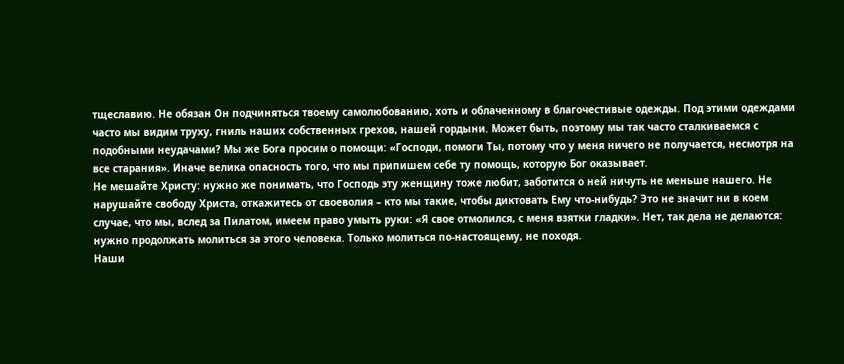тщеславию. Не обязан Он подчиняться твоему самолюбованию, хоть и облаченному в благочестивые одежды. Под этими одеждами часто мы видим труху, гниль наших собственных грехов, нашей гордыни. Может быть, поэтому мы так часто сталкиваемся с подобными неудачами? Мы же Бога просим о помощи: «Господи, помоги Ты, потому что у меня ничего не получается, несмотря на все старания». Иначе велика опасность того, что мы припишем себе ту помощь, которую Бог оказывает.
Не мешайте Христу: нужно же понимать, что Господь эту женщину тоже любит, заботится о ней ничуть не меньше нашего. Не нарушайте свободу Христа, откажитесь от своеволия – кто мы такие, чтобы диктовать Ему что-нибудь? Это не значит ни в коем случае, что мы, вслед за Пилатом, имеем право умыть руки: «Я свое отмолился, с меня взятки гладки». Нет, так дела не делаются: нужно продолжать молиться за этого человека. Только молиться по-настоящему, не походя.
Наши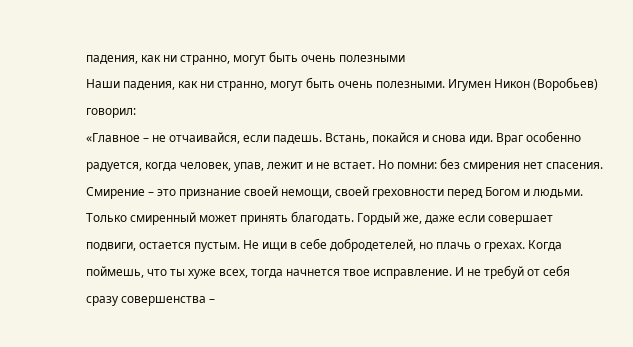падения, как ни странно, могут быть очень полезными
Наши падения, как ни странно, могут быть очень полезными. Игумен Никон (Воробьев) говорил:
«Главное – не отчаивайся, если падешь. Встань, покайся и снова иди. Враг особенно радуется, когда человек, упав, лежит и не встает. Но помни: без смирения нет спасения. Смирение – это признание своей немощи, своей греховности перед Богом и людьми. Только смиренный может принять благодать. Гордый же, даже если совершает подвиги, остается пустым. Не ищи в себе добродетелей, но плачь о грехах. Когда поймешь, что ты хуже всех, тогда начнется твое исправление. И не требуй от себя сразу совершенства –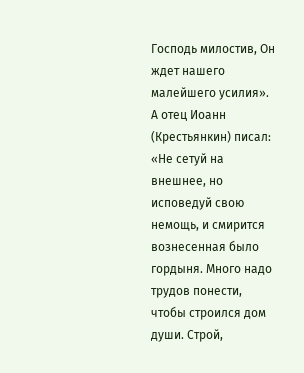Господь милостив, Он ждет нашего малейшего усилия».
А отец Иоанн (Крестьянкин) писал:
«Не сетуй на внешнее, но исповедуй свою немощь, и смирится вознесенная было гордыня. Много надо трудов понести, чтобы строился дом души. Строй,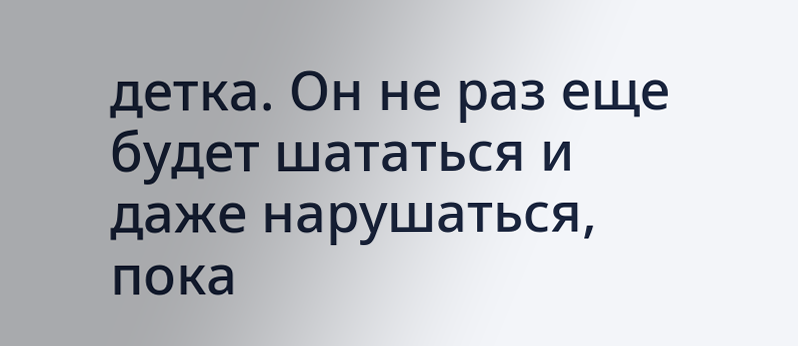детка. Он не раз еще будет шататься и даже нарушаться, пока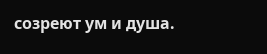созреют ум и душа.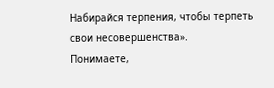Набирайся терпения, чтобы терпеть свои несовершенства».
Понимаете,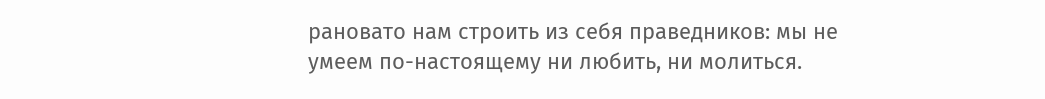рановато нам строить из себя праведников: мы не умеем по-настоящему ни любить, ни молиться.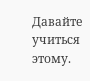Давайте учиться этому.